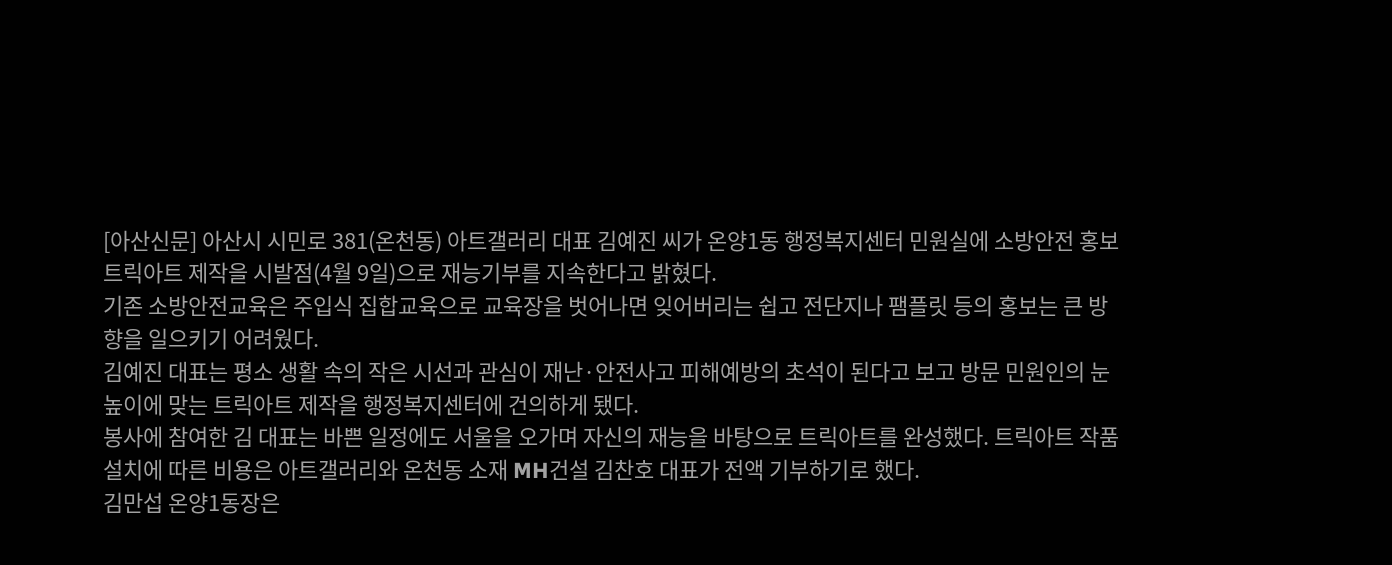[아산신문] 아산시 시민로 381(온천동) 아트갤러리 대표 김예진 씨가 온양1동 행정복지센터 민원실에 소방안전 홍보 트릭아트 제작을 시발점(4월 9일)으로 재능기부를 지속한다고 밝혔다.
기존 소방안전교육은 주입식 집합교육으로 교육장을 벗어나면 잊어버리는 쉽고 전단지나 팸플릿 등의 홍보는 큰 방향을 일으키기 어려웠다.
김예진 대표는 평소 생활 속의 작은 시선과 관심이 재난·안전사고 피해예방의 초석이 된다고 보고 방문 민원인의 눈높이에 맞는 트릭아트 제작을 행정복지센터에 건의하게 됐다.
봉사에 참여한 김 대표는 바쁜 일정에도 서울을 오가며 자신의 재능을 바탕으로 트릭아트를 완성했다. 트릭아트 작품 설치에 따른 비용은 아트갤러리와 온천동 소재 MH건설 김찬호 대표가 전액 기부하기로 했다.
김만섭 온양1동장은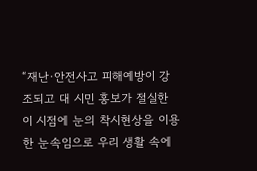“재난·안전사고 피해예방이 강조되고 대 시민 홍보가 절실한 이 시점에 눈의 착시현상을 이용한 눈속임으로 우리 생활 속에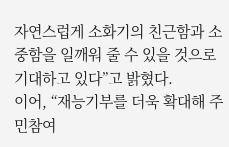자연스럽게 소화기의 친근함과 소중함을 일깨워 줄 수 있을 것으로 기대하고 있다”고 밝혔다.
이어, “재능기부를 더욱 확대해 주민참여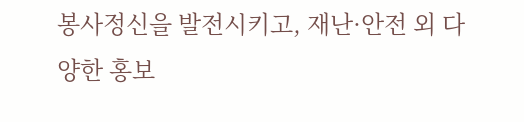봉사정신을 발전시키고, 재난·안전 외 다양한 홍보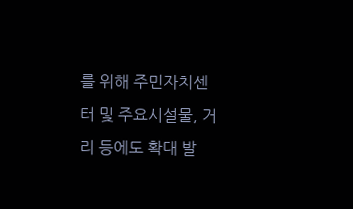를 위해 주민자치센터 및 주요시설물, 거리 등에도 확대 발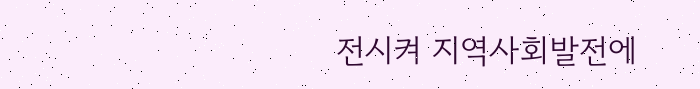전시켜 지역사회발전에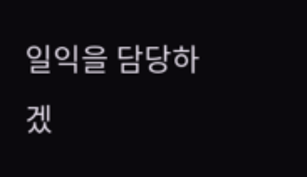일익을 담당하겠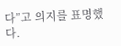다”고 의지를 표명했다.